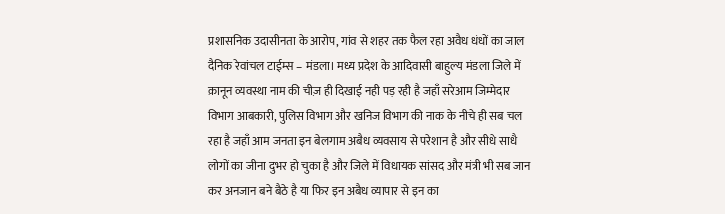प्रशासनिक उदासीनता के आरोप, गांव से शहर तक फैल रहा अवैध धंधों का जाल
दैनिक रेवांचल टाईम्स – मंडला। मध्य प्रदेश के आदिवासी बाहुल्य मंडला जिले में क़ानून व्यवस्था नाम की चीज़ ही दिखाई नही पड़ रही है जहाँ सरेआम जिम्मेदार विभाग आबकारी, पुलिस विभाग और खनिज विभाग की नाक के नीचे ही सब चल रहा है जहाँ आम जनता इन बेलगाम अबैध व्यवसाय से परेशान है और सीधे साधै लोगों का जीना दुभर हो चुका है और जिले में विधायक सांसद और मंत्री भी सब जान कर अनजान बने बैठे है या फिर इन अबैध व्यापार से इन का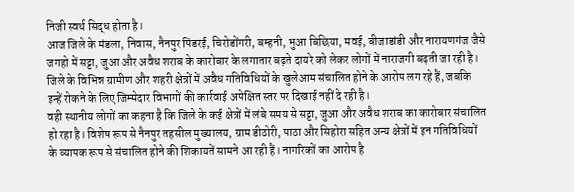निजी स्वर्थ सिद्ध होता है।
आज जिले के मंडला, निवास, नैनपुर पिंडरई, चिरोडोंगरी, बम्हनी, भुआ बिछिया, मवई, बीजाडांडी और नारायणगंज जैसे जगहो में सट्टा, जुआ और अवैध शराब के कारोबार के लगातार बढ़ते दायरे को लेकर लोगों में नाराजगी बढ़ती जा रही है। जिले के विभिन्न ग्रामीण और शहरी क्षेत्रों में अवैध गतिविधियों के खुलेआम संचालित होने के आरोप लग रहे हैं, जबकि इन्हें रोकने के लिए जिम्मेदार विभागों की कार्रवाई अपेक्षित स्तर पर दिखाई नहीं दे रही है।
वही स्थानीय लोगों का कहना है कि जिले के कई क्षेत्रों में लंबे समय से सट्टा, जुआ और अवैध शराब का कारोबार संचालित हो रहा है। विशेष रूप से नैनपुर तहसील मुख्यालय, ग्राम डीठोरी, पाठा और सिहोरा सहित अन्य क्षेत्रों में इन गतिविधियों के व्यापक रूप से संचालित होने की शिकायतें सामने आ रही हैं। नागरिकों का आरोप है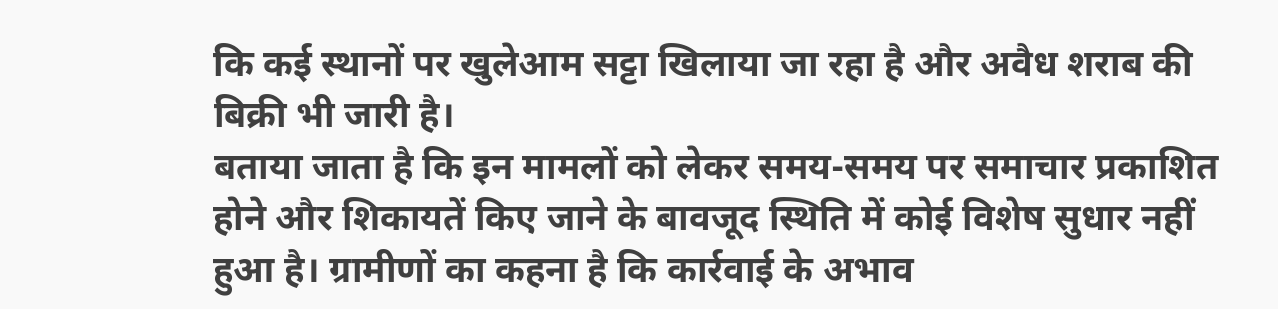कि कई स्थानों पर खुलेआम सट्टा खिलाया जा रहा है और अवैध शराब की बिक्री भी जारी है।
बताया जाता है कि इन मामलों को लेकर समय-समय पर समाचार प्रकाशित होने और शिकायतें किए जाने के बावजूद स्थिति में कोई विशेष सुधार नहीं हुआ है। ग्रामीणों का कहना है कि कार्रवाई के अभाव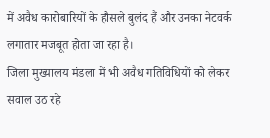में अवैध कारोबारियों के हौसले बुलंद हैं और उनका नेटवर्क लगातार मजबूत होता जा रहा है।
जिला मुख्यालय मंडला में भी अवैध गतिविधियों को लेकर सवाल उठ रहे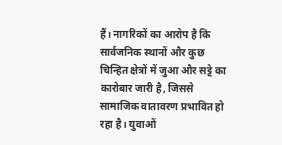हैं। नागरिकों का आरोप है कि सार्वजनिक स्थानों और कुछ चिन्हित क्षेत्रों में जुआ और सट्टे का कारोबार जारी है, जिससे सामाजिक वातावरण प्रभावित हो रहा है। युवाओं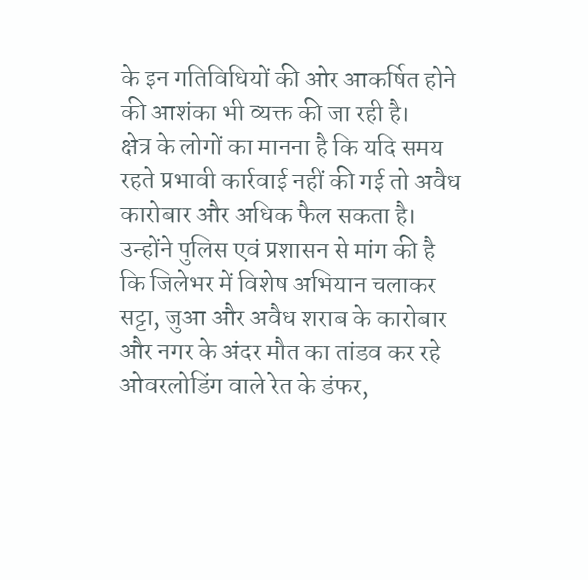के इन गतिविधियों की ओर आकर्षित होने की आशंका भी व्यक्त की जा रही है।
क्षेत्र के लोगों का मानना है कि यदि समय रहते प्रभावी कार्रवाई नहीं की गई तो अवैध कारोबार और अधिक फैल सकता है। उन्होंने पुलिस एवं प्रशासन से मांग की है कि जिलेभर में विशेष अभियान चलाकर सट्टा, जुआ और अवैध शराब के कारोबार और नगर के अंदर मौत का तांडव कर रहे ओवरलोडिंग वाले रेत के डंफर,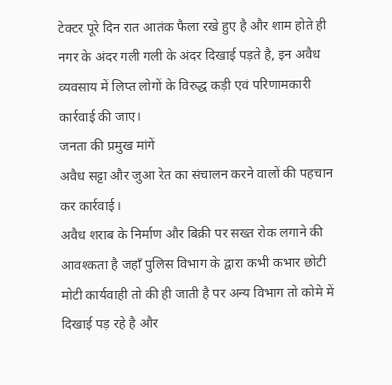टेक्टर पूरे दिन रात आतंक फैला रखे हुए है और शाम होते ही नगर के अंदर गली गली के अंदर दिखाई पड़ते है, इन अवैध व्यवसाय में लिप्त लोगों के विरुद्ध कड़ी एवं परिणामकारी कार्रवाई की जाए।
जनता की प्रमुख मांगें
अवैध सट्टा और जुआ रेत का संचालन करने वालों की पहचान कर कार्रवाई।
अवैध शराब के निर्माण और बिक्री पर सख्त रोक लगाने की आवश्कता है जहाँ पुलिस विभाग के द्वारा कभी कभार छोटी मोटी कार्यवाही तो की ही जाती है पर अन्य विभाग तो कोमे में दिखाई पड़ रहे है और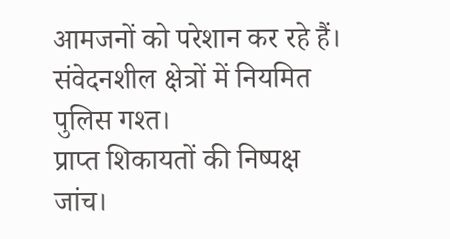आमजनों को परेशान कर रहे हैं।
संवेदनशील क्षेत्रों में नियमित पुलिस गश्त।
प्राप्त शिकायतों की निष्पक्ष जांच।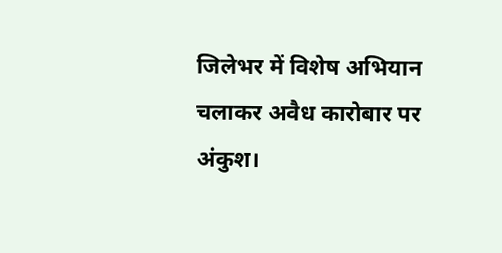जिलेभर में विशेष अभियान चलाकर अवैध कारोबार पर अंकुश।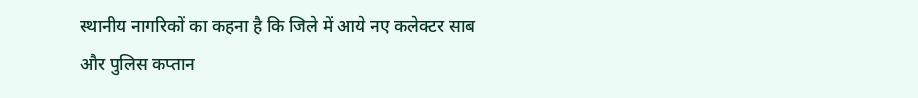स्थानीय नागरिकों का कहना है कि जिले में आये नए कलेक्टर साब और पुलिस कप्तान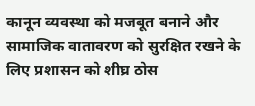कानून व्यवस्था को मजबूत बनाने और सामाजिक वातावरण को सुरक्षित रखने के लिए प्रशासन को शीघ्र ठोस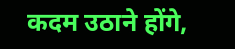कदम उठाने होंगे,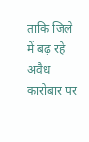ताकि जिले में बढ़ रहे अवैध कारोबार पर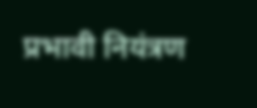प्रभावी नियंत्रण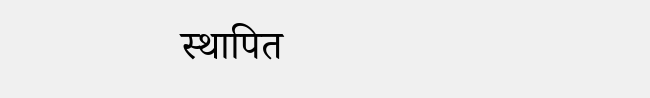स्थापित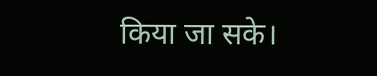किया जा सके।